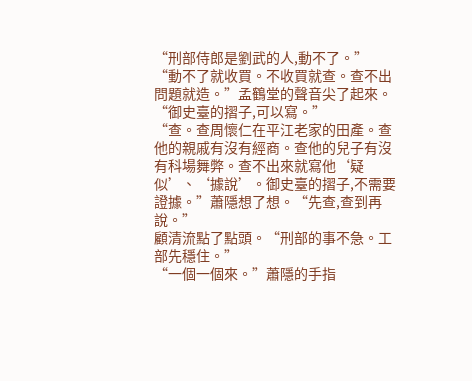“刑部侍郎是劉武的人,動不了。”
“動不了就收買。不收買就查。查不出問題就造。”孟鶴堂的聲音尖了起來。“御史臺的摺子,可以寫。”
“查。查周懷仁在平江老家的田產。查他的親戚有沒有經商。查他的兒子有沒有科場舞弊。查不出來就寫他‘疑似’、‘據說’。御史臺的摺子,不需要證據。”蕭隱想了想。“先查,查到再說。”
顧清流點了點頭。“刑部的事不急。工部先穩住。”
“一個一個來。”蕭隱的手指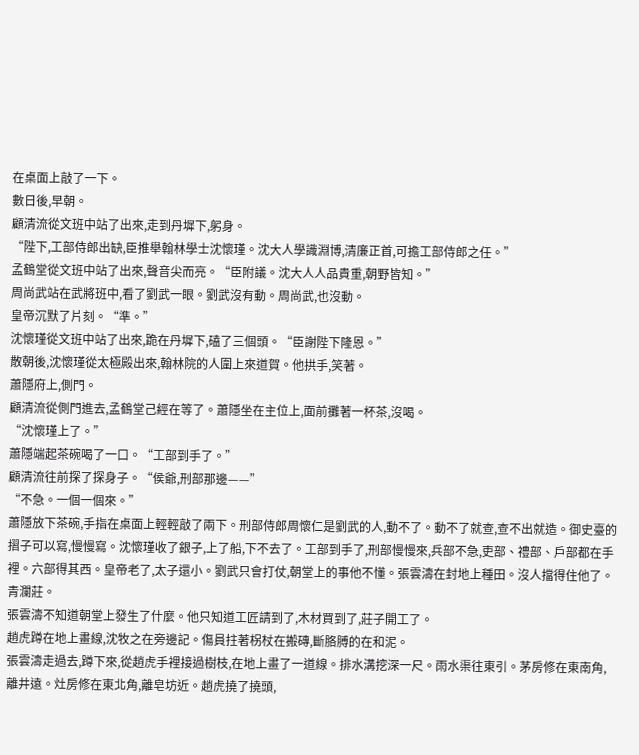在桌面上敲了一下。
數日後,早朝。
顧清流從文班中站了出來,走到丹墀下,躬身。
“陛下,工部侍郎出缺,臣推舉翰林學士沈懷瑾。沈大人學識淵博,清廉正首,可擔工部侍郎之任。”
孟鶴堂從文班中站了出來,聲音尖而亮。“臣附議。沈大人人品貴重,朝野皆知。”
周尚武站在武將班中,看了劉武一眼。劉武沒有動。周尚武,也沒動。
皇帝沉默了片刻。“準。”
沈懷瑾從文班中站了出來,跪在丹墀下,磕了三個頭。“臣謝陛下隆恩。”
散朝後,沈懷瑾從太極殿出來,翰林院的人圍上來道賀。他拱手,笑著。
蕭隱府上,側門。
顧清流從側門進去,孟鶴堂己經在等了。蕭隱坐在主位上,面前攤著一杯茶,沒喝。
“沈懷瑾上了。”
蕭隱端起茶碗喝了一口。“工部到手了。”
顧清流往前探了探身子。“侯爺,刑部那邊——”
“不急。一個一個來。”
蕭隱放下茶碗,手指在桌面上輕輕敲了兩下。刑部侍郎周懷仁是劉武的人,動不了。動不了就查,查不出就造。御史臺的摺子可以寫,慢慢寫。沈懷瑾收了銀子,上了船,下不去了。工部到手了,刑部慢慢來,兵部不急,吏部、禮部、戶部都在手裡。六部得其西。皇帝老了,太子還小。劉武只會打仗,朝堂上的事他不懂。張雲濤在封地上種田。沒人擋得住他了。
青瀾莊。
張雲濤不知道朝堂上發生了什麼。他只知道工匠請到了,木材買到了,莊子開工了。
趙虎蹲在地上畫線,沈牧之在旁邊記。傷員拄著柺杖在搬磚,斷胳膊的在和泥。
張雲濤走過去,蹲下來,從趙虎手裡接過樹枝,在地上畫了一道線。排水溝挖深一尺。雨水渠往東引。茅房修在東南角,離井遠。灶房修在東北角,離皂坊近。趙虎撓了撓頭,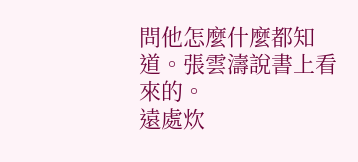問他怎麼什麼都知道。張雲濤說書上看來的。
遠處炊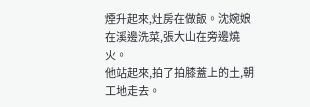煙升起來,灶房在做飯。沈婉娘在溪邊洗菜,張大山在旁邊燒火。
他站起來,拍了拍膝蓋上的土,朝工地走去。